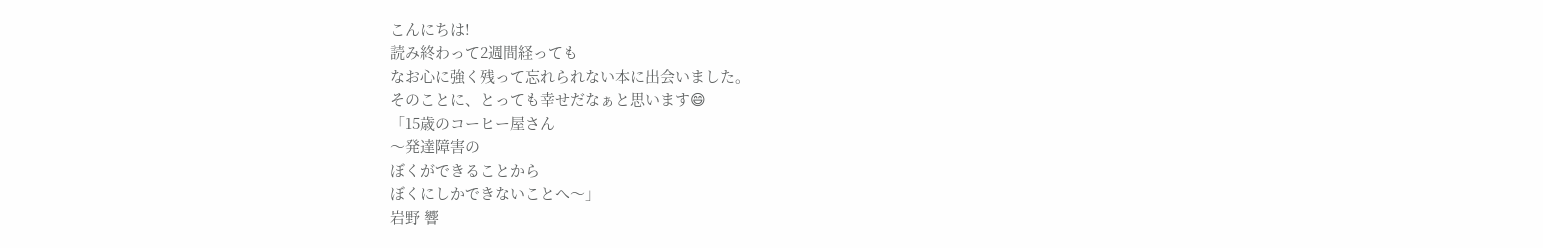こんにちは!
読み終わって2週間経っても
なお心に強く残って忘れられない本に出会いました。
そのことに、とっても幸せだなぁと思います😄
「15歳のコーヒー屋さん
〜発達障害の
ぼくができることから
ぼくにしかできないことへ〜」
岩野 響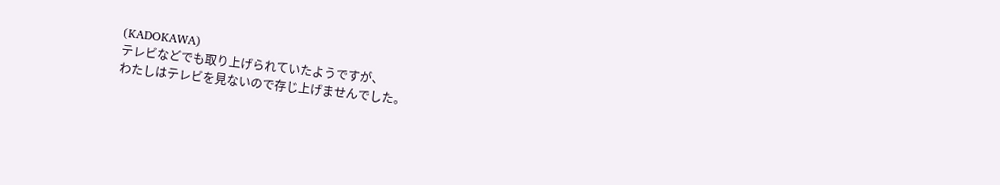(KADOKAWA)
テレビなどでも取り上げられていたようですが、
わたしはテレビを見ないので存じ上げませんでした。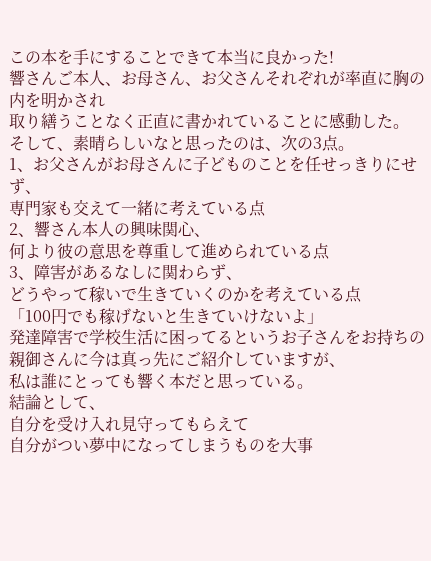この本を手にすることできて本当に良かった!
響さんご本人、お母さん、お父さんそれぞれが率直に胸の内を明かされ
取り繕うことなく正直に書かれていることに感動した。
そして、素晴らしいなと思ったのは、次の3点。
1、お父さんがお母さんに子どものことを任せっきりにせず、
専門家も交えて一緒に考えている点
2、響さん本人の興味関心、
何より彼の意思を尊重して進められている点
3、障害があるなしに関わらず、
どうやって稼いで生きていくのかを考えている点
「100円でも稼げないと生きていけないよ」
発達障害で学校生活に困ってるというお子さんをお持ちの
親御さんに今は真っ先にご紹介していますが、
私は誰にとっても響く本だと思っている。
結論として、
自分を受け入れ見守ってもらえて
自分がつい夢中になってしまうものを大事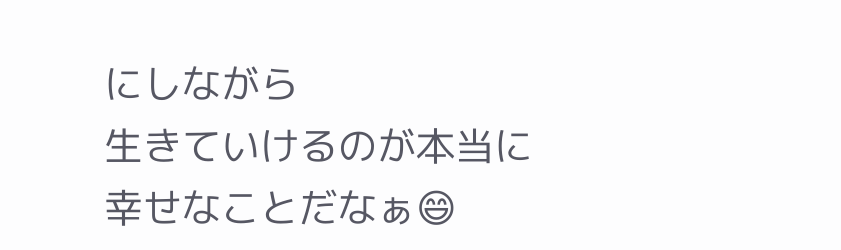にしながら
生きていけるのが本当に幸せなことだなぁ😄